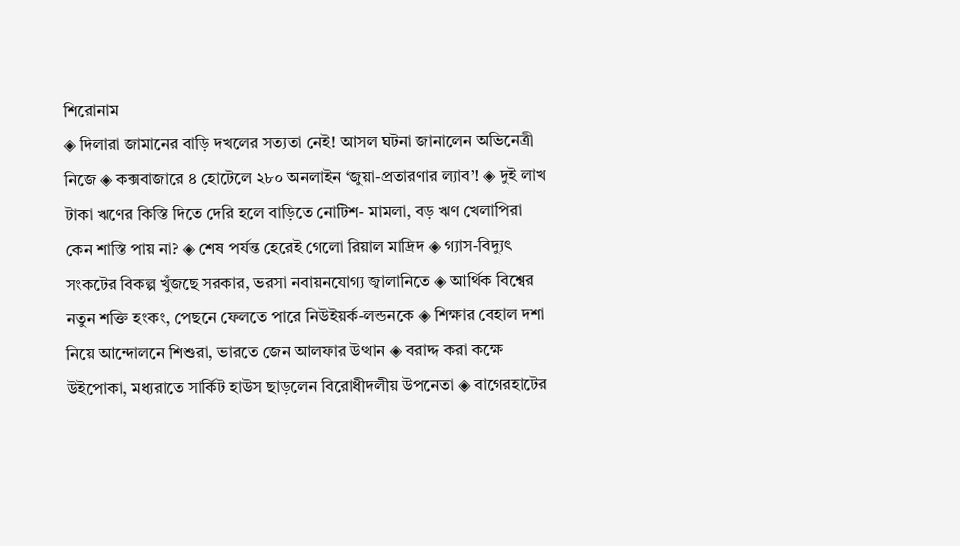শিরোনাম
◈ দিলারা জামানের বাড়ি দখলের সত্যতা নেই! আসল ঘটনা জানালেন অভিনেত্রী নিজে ◈ কক্সবাজারে ৪ হোটেলে ২৮০ অনলাইন ‘জুয়া-প্রতারণার ল্যাব’! ◈ দুই লাখ টাকা ঋণের কিস্তি দিতে দেরি হলে বাড়িতে নোটিশ- মামলা, বড় ঋণ খেলাপিরা কেন শাস্তি পায় না? ◈ শেষ পর্যন্ত হে‌রেই গে‌লো রিয়াল মা‌দ্রিদ ◈ গ্যাস-বিদ্যুৎ সংকটের বিকল্প খুঁজছে সরকার, ভরসা নবায়নযোগ্য জ্বালানিতে ◈ আর্থিক বিশ্বের নতুন শক্তি হংকং, পেছনে ফেলতে পারে নিউইয়র্ক-লন্ডনকে ◈ শিক্ষার বেহাল দশা নিয়ে আন্দোলনে শিশুরা, ভারতে জেন আলফার উত্থান ◈ বরাদ্দ করা কক্ষে উইপোকা, মধ্যরাতে সার্কিট হাউস ছাড়লেন বিরোধীদলীয় উপনেতা ◈ বাগেরহাটের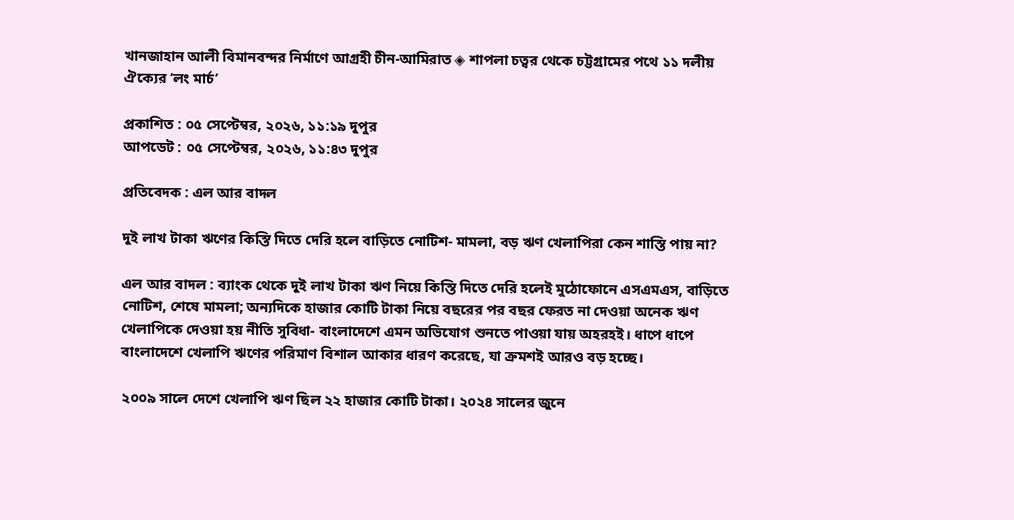খানজাহান আলী বিমানবন্দর নির্মাণে আগ্রহী চীন-আমিরাত ◈ শাপলা চত্বর থেকে চট্টগ্রামের পথে ১১ দলীয় ঐক্যের ‘লং মার্চ’

প্রকাশিত : ০৫ সেপ্টেম্বর, ২০২৬, ১১:১৯ দুপুর
আপডেট : ০৫ সেপ্টেম্বর, ২০২৬, ১১:৪৩ দুপুর

প্রতিবেদক : এল আর বাদল

দুই লাখ টাকা ঋণের কিস্তি দিতে দেরি হলে বাড়িতে নোটিশ- মামলা, বড় ঋণ খেলাপিরা কেন শাস্তি পায় না?

এল আর বাদল : ব্যাংক থেকে দুই লাখ টাকা ঋণ নিয়ে কিস্তি দিতে দেরি হলেই মুঠোফোনে এসএমএস, বাড়িতে নোটিশ, শেষে মামলা; অন্যদিকে হাজার কোটি টাকা নিয়ে বছরের পর বছর ফেরত না দেওয়া অনেক ঋণ খেলাপিকে দেওয়া হয় নীতি সুবিধা- বাংলাদেশে এমন অভিযোগ শুনতে পাওয়া যায় অহরহই। ধাপে ধাপে বাংলাদেশে খেলাপি ঋণের পরিমাণ বিশাল আকার ধারণ করেছে, যা ক্রমশই আরও বড় হচ্ছে।

২০০৯ সালে দেশে খেলাপি ঋণ ছিল ২২ হাজার কোটি টাকা। ২০২৪ সালের জুনে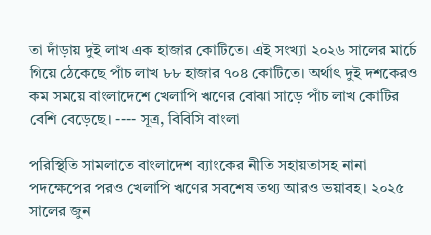তা দাঁড়ায় দুই লাখ এক হাজার কোটিতে। এই সংখ্যা ২০২৬ সালের মার্চে গিয়ে ঠেকেছে পাঁচ লাখ ৮৮ হাজার ৭০৪ কোটিতে। অর্থাৎ দুই দশকেরও কম সময়ে বাংলাদেশে খেলাপি ঋণের বোঝা সাড়ে পাঁচ লাখ কোটির বেশি বেড়েছে। ---- সূত্র, বি‌বি‌সি বাংলা

পরিস্থিতি সামলাতে বাংলাদেশ ব্যাংকের নীতি সহায়তাসহ নানা পদক্ষেপের পরও খেলাপি ঋণের সবশেষ তথ্য আরও ভয়াবহ। ২০২৫ সালের জুন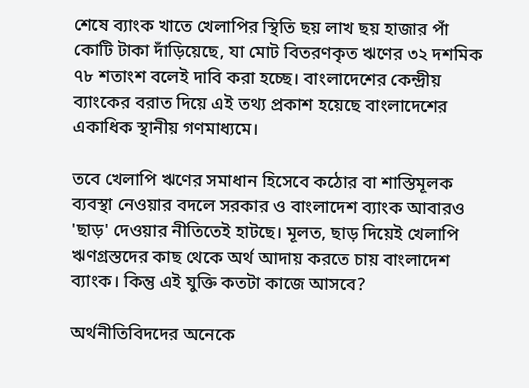শেষে ব্যাংক খাতে খেলাপির স্থিতি ছয় লাখ ছয় হাজার পাঁ কোটি টাকা দাঁড়িয়েছে, যা মোট বিতরণকৃত ঋণের ৩২ দশমিক ৭৮ শতাংশ বলেই দাবি করা হচ্ছে। বাংলাদেশের কেন্দ্রীয় ব্যাংকের বরাত দিয়ে এই তথ্য প্রকাশ হয়েছে বাংলাদেশের একাধিক স্থানীয় গণমাধ্যমে।

তবে খেলাপি ঋণের সমাধান হিসেবে কঠোর বা শাস্তিমূলক ব্যবস্থা নেওয়ার বদলে সরকার ও বাংলাদেশ ব্যাংক আবারও 'ছাড়' দেওয়ার নীতিতেই হাটছে। মূলত, ছাড় দিয়েই খেলাপি ঋণগ্রস্তদের কাছ থেকে অর্থ আদায় করতে চায় বাংলাদেশ ব্যাংক। কিন্তু এই যুক্তি কতটা কাজে আসবে?

অর্থনীতিবিদদের অনেকে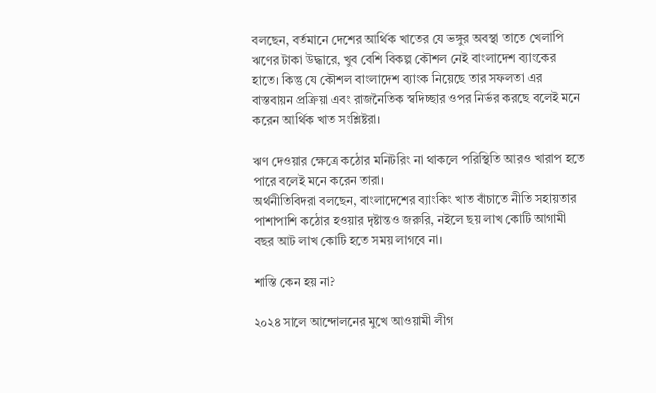বলছেন, বর্তমানে দেশের আর্থিক খাতের যে ভঙ্গুর অবস্থা তাতে খেলাপি ঋণের টাকা উদ্ধারে, খুব বেশি বিকল্প কৌশল নেই বাংলাদেশ ব্যাংকের হাতে। কিন্তু যে কৌশল বাংলাদেশ ব্যাংক নিয়েছে তার সফলতা এর বাস্তবায়ন প্রক্রিয়া এবং রাজনৈতিক স্বদিচ্ছার ওপর নির্ভর করছে বলেই মনে করেন আর্থিক খাত সংশ্লিষ্টরা।

ঋণ দেওয়ার ক্ষেত্রে কঠোর মনিটরিং না থাকলে পরিস্থিতি আরও খারাপ হতে পারে বলেই মনে করেন তারা।
অর্থনীতিবিদরা বলছেন, বাংলাদেশের ব্যাংকিং খাত বাঁচাতে নীতি সহায়তার পাশাপাশি কঠোর হওয়ার দৃষ্টান্তও জরুরি, নইলে ছয় লাখ কোটি আগামী বছর আট লাখ কোটি হতে সময় লাগবে না।

শাস্তি কেন হয় না?

২০২৪ সালে আন্দোলনের মুখে আওয়ামী লীগ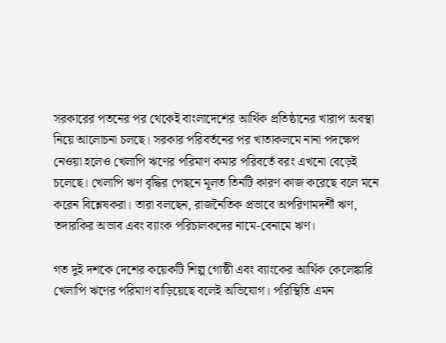সরকারের পতনের পর থেকেই বাংলাদেশের আর্থিক প্রতিষ্ঠানের খারাপ অবস্থা নিয়ে আলোচনা চলছে। সরকার পরিবর্তনের পর খাতাকলমে নানা পদক্ষেপ নেওয়া হলেও খেলাপি ঋণের পরিমাণ কমার পরিবর্তে বরং এখনো বেড়েই চলেছে। খেলাপি ঋণ বৃদ্ধির পেছনে মূলত তিনটি কারণ কাজ করেছে বলে মনে করেন বিশ্লেষকরা। তারা বলছেন, রাজনৈতিক প্রভাবে অপরিণামদর্শী ঋণ, তদারকির অভাব এবং ব্যাংক পরিচালকদের নামে-বেনামে ঋণ।

গত দুই দশকে দেশের কয়েকটি শিল্প গোষ্ঠী এবং ব্যাংকের আর্থিক কেলেঙ্কারি খেলাপি ঋণের পরিমাণ বাড়িয়েছে বলেই অভিযোগ। পরিস্থিতি এমন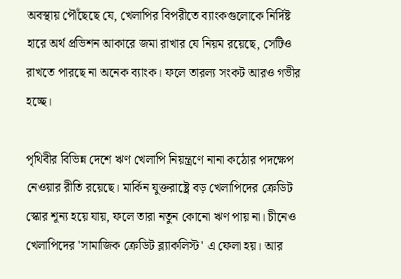অবস্থায় পৌঁছেছে যে, খেলাপির বিপরীতে ব্যাংকগুলোকে নির্দিষ্ট হারে অর্থ প্রভিশন আকারে জমা রাখার যে নিয়ম রয়েছে, সেটিও রাখতে পারছে না অনেক ব্যাংক। ফলে তারল্য সংকট আরও গভীর হচ্ছে।

পৃথিবীর বিভিন্ন দেশে ঋণ খেলাপি নিয়ন্ত্রণে নানা কঠোর পদক্ষেপ নেওয়ার রীতি রয়েছে। মার্কিন যুক্তরাষ্ট্রে বড় খেলাপিদের ক্রেডিট স্কোর শূন্য হয়ে যায়, ফলে তারা নতুন কোনো ঋণ পায় না। চীনেও খেলাপিদের 'সামাজিক ক্রেডিট ব্ল্যাকলিস্ট' এ ফেলা হয়। আর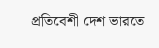প্রতিবেশী দেশ ভারতে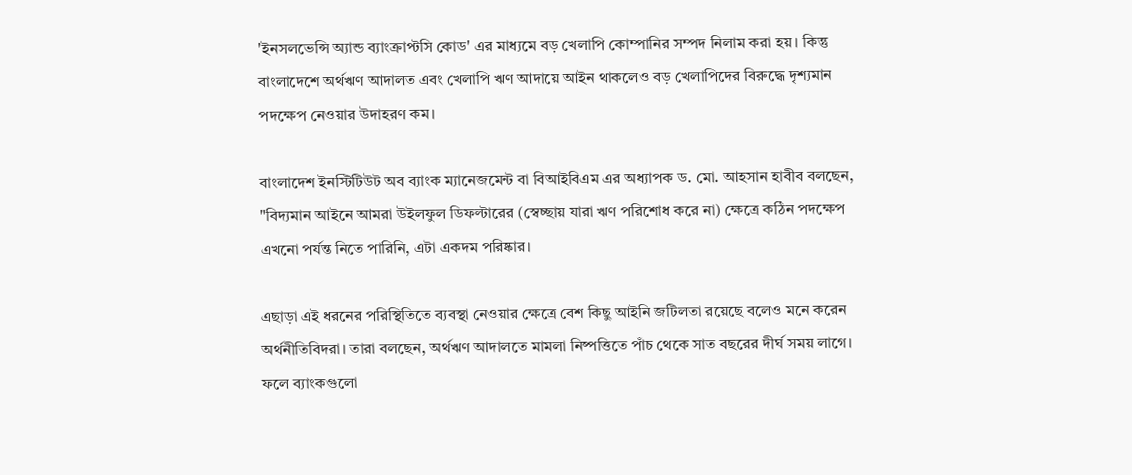'ইনসলভেন্সি অ্যান্ড ব্যাংক্রাপ্টসি কোড' এর মাধ্যমে বড় খেলাপি কোম্পানির সম্পদ নিলাম করা হয়। কিন্তু বাংলাদেশে অর্থঋণ আদালত এবং খেলাপি ঋণ আদায়ে আইন থাকলেও বড় খেলাপিদের বিরুদ্ধে দৃশ্যমান পদক্ষেপ নেওয়ার উদাহরণ কম।

বাংলাদেশ ইনস্টিটিউট অব ব্যাংক ম্যানেজমেন্ট বা বিআইবিএম এর অধ্যাপক ড. মো. আহসান হাবীব বলছেন, "বিদ্যমান আইনে আমরা উইলফুল ডিফল্টারের (স্বেচ্ছায় যারা ঋণ পরিশোধ করে না) ক্ষেত্রে কঠিন পদক্ষেপ এখনো পর্যন্ত নিতে পারিনি, এটা একদম পরিষ্কার।

এছাড়া এই ধরনের পরিস্থিতিতে ব্যবস্থা নেওয়ার ক্ষেত্রে বেশ কিছু আইনি জটিলতা রয়েছে বলেও মনে করেন অর্থনীতিবিদরা। তারা বলছেন, অর্থঋণ আদালতে মামলা নিষ্পত্তিতে পাঁচ থেকে সাত বছরের দীর্ঘ সময় লাগে। ফলে ব্যাংকগুলো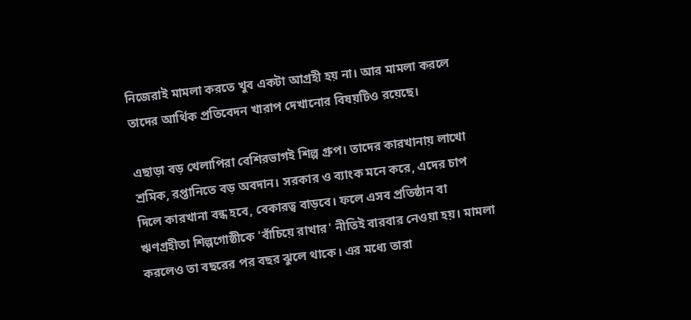নিজেরাই মামলা করতে খুব একটা আগ্রহী হয় না। আর মামলা করলে তাদের আর্থিক প্রতিবেদন খারাপ দেখানোর বিষয়টিও রয়েছে।

এছাড়া বড় খেলাপিরা বেশিরভাগই শিল্প গ্রুপ। তাদের কারখানায় লাখো শ্রমিক, রপ্তানিতে বড় অবদান। সরকার ও ব্যাংক মনে করে, এদের চাপ দিলে কারখানা বন্ধ হবে, বেকারত্ব বাড়বে। ফলে এসব প্রতিষ্ঠান বা ঋণগ্রহীতা শিল্পগোষ্ঠীকে 'বাঁচিয়ে রাখার' নীতিই বারবার নেওয়া হয়। মামলা করলেও তা বছরের পর বছর ঝুলে থাকে। এর মধ্যে তারা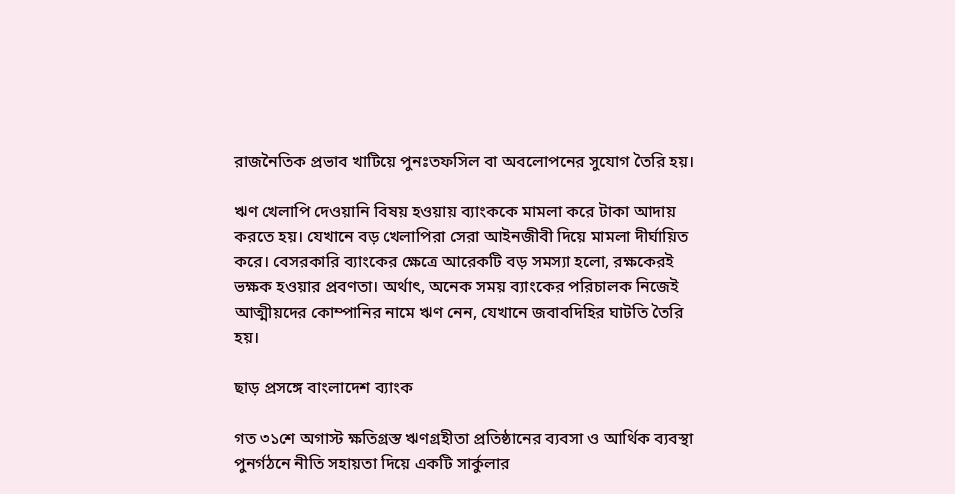রাজনৈতিক প্রভাব খাটিয়ে পুনঃতফসিল বা অবলোপনের সুযোগ তৈরি হয়।

ঋণ খেলাপি দেওয়ানি বিষয় হওয়ায় ব্যাংককে মামলা করে টাকা আদায় করতে হয়। যেখানে বড় খেলাপিরা সেরা আইনজীবী দিয়ে মামলা দীর্ঘায়িত করে। বেসরকারি ব্যাংকের ক্ষেত্রে আরেকটি বড় সমস্যা হলো, রক্ষকেরই ভক্ষক হওয়ার প্রবণতা। অর্থাৎ, অনেক সময় ব্যাংকের পরিচালক নিজেই আত্মীয়দের কোম্পানির নামে ঋণ নেন, যেখানে জবাবদিহির ঘাটতি তৈরি হয়।

ছাড় প্রসঙ্গে বাংলাদেশ ব্যাংক

গত ৩১শে অগাস্ট ক্ষতিগ্রস্ত ঋণগ্রহীতা প্রতিষ্ঠানের ব্যবসা ও আর্থিক ব্যবস্থা পুনর্গঠনে নীতি সহায়তা দিয়ে একটি সার্কুলার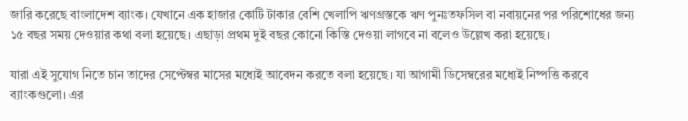জারি করেছে বাংলাদেশ ব্যাংক। যেখানে এক হাজার কোটি টাকার বেশি খেলাপি ঋণগ্রস্তকে ঋণ পুনঃতফসিল বা নবায়নের পর পরিশোধের জন্য ১৫ বছর সময় দেওয়ার কথা বলা হয়েছে। এছাড়া প্রথম দুই বছর কোনো কিস্তি দেওয়া লাগবে না বলেও উল্লেখ করা হয়েছে।

যারা এই সুযোগ নিতে চান তাদের সেপ্টেম্বর মাসের মধ্যেই আবেদন করতে বলা হয়েছে। যা আগামী ডিসেম্বরের মধ্যেই নিষ্পত্তি করবে ব্যাংকগুলো। এর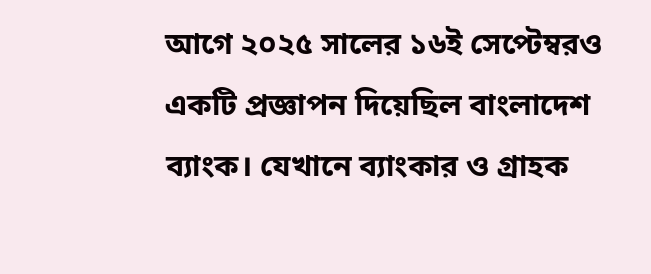আগে ২০২৫ সালের ১৬ই সেপ্টেম্বরও একটি প্রজ্ঞাপন দিয়েছিল বাংলাদেশ ব্যাংক। যেখানে ব্যাংকার ও গ্রাহক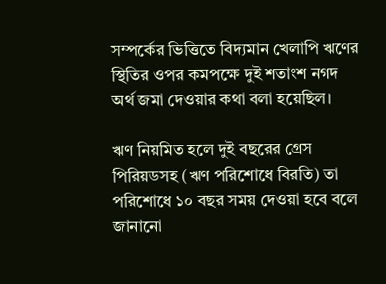সম্পর্কের ভিত্তিতে বিদ্যমান খেলাপি ঋণের স্থিতির ওপর কমপক্ষে দুই শতাংশ নগদ অর্থ জমা দেওয়ার কথা বলা হয়েছিল।

ঋণ নিয়মিত হলে দুই বছরের গ্রেস পিরিয়ডসহ (ঋণ পরিশোধে বিরতি) তা পরিশোধে ১০ বছর সময় দেওয়া হবে বলে জানানো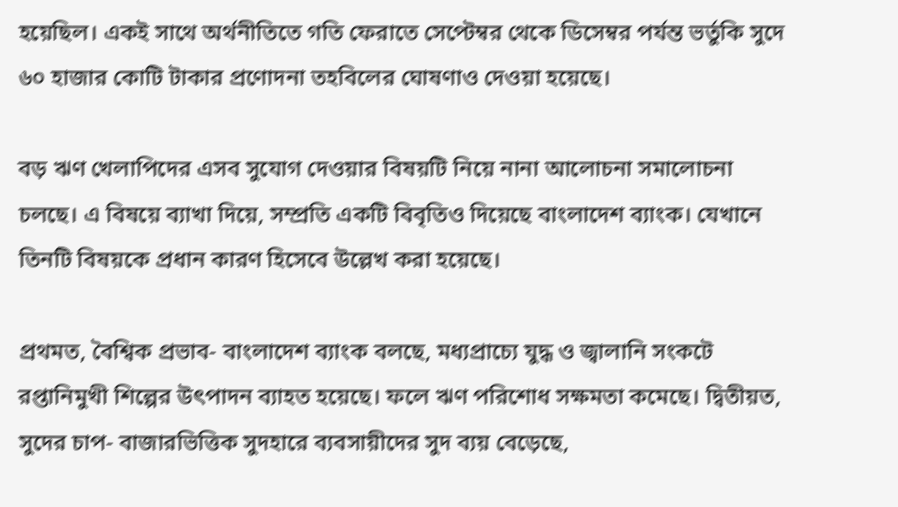হয়েছিল। একই সাথে অর্থনীতিতে গতি ফেরাতে সেপ্টেম্বর থেকে ডিসেম্বর পর্যন্ত ভর্তুকি সুদে ৬০ হাজার কোটি টাকার প্রণোদনা তহবিলের ঘোষণাও দেওয়া হয়েছে।

বড় ঋণ খেলাপিদের এসব সুযোগ দেওয়ার বিষয়টি নিয়ে নানা আলোচনা সমালোচনা চলছে। এ বিষয়ে ব্যাখা দিয়ে, সম্প্রতি একটি বিবৃতিও দিয়েছে বাংলাদেশ ব্যাংক। যেখানে তিনটি বিষয়কে প্রধান কারণ হিসেবে উল্লেখ করা হয়েছে।

প্রথমত, বৈশ্বিক প্রভাব- বাংলাদেশ ব্যাংক বলছে, মধ্যপ্রাচ্যে যুদ্ধ ও জ্বালানি সংকটে রপ্তানিমুখী শিল্পের উৎপাদন ব্যাহত হয়েছে। ফলে ঋণ পরিশোধ সক্ষমতা কমেছে। দ্বিতীয়ত, সুদের চাপ- বাজারভিত্তিক সুদহারে ব্যবসায়ীদের সুদ ব্যয় বেড়েছে,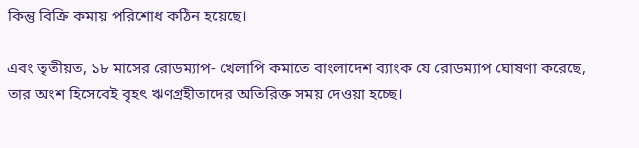কিন্তু বিক্রি কমায় পরিশোধ কঠিন হয়েছে।

এবং তৃতীয়ত, ১৮ মাসের রোডম্যাপ- খেলাপি কমাতে বাংলাদেশ ব্যাংক যে রোডম্যাপ ঘোষণা করেছে, তার অংশ হিসেবেই বৃহৎ ঋণগ্রহীতাদের অতিরিক্ত সময় দেওয়া হচ্ছে।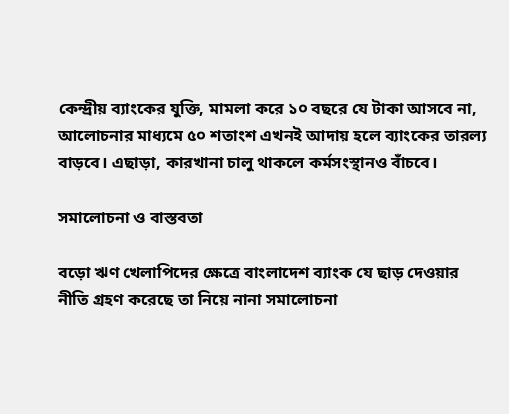কেন্দ্রীয় ব্যাংকের যুক্তি, মামলা করে ১০ বছরে যে টাকা আসবে না, আলোচনার মাধ্যমে ৫০ শতাংশ এখনই আদায় হলে ব্যাংকের তারল্য বাড়বে। এছাড়া, কারখানা চালু থাকলে কর্মসংস্থানও বাঁচবে।

সমালোচনা ও বাস্তবতা

বড়ো ঋণ খেলাপিদের ক্ষেত্রে বাংলাদেশ ব্যাংক যে ছাড় দেওয়ার নীতি গ্রহণ করেছে তা নিয়ে নানা সমালোচনা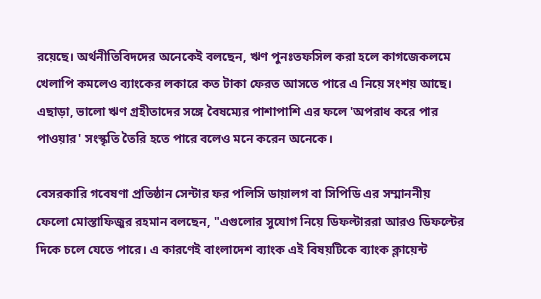রয়েছে। অর্থনীতিবিদদের অনেকেই বলছেন, ঋণ পুনঃতফসিল করা হলে কাগজেকলমে খেলাপি কমলেও ব্যাংকের লকারে কত টাকা ফেরত আসতে পারে এ নিয়ে সংশয় আছে। এছাড়া, ভালো ঋণ গ্রহীতাদের সঙ্গে বৈষম্যের পাশাপাশি এর ফলে 'অপরাধ করে পার পাওয়ার' সংস্কৃতি তৈরি হতে পারে বলেও মনে করেন অনেকে।

বেসরকারি গবেষণা প্রতিষ্ঠান সেন্টার ফর পলিসি ডায়ালগ বা সিপিডি এর সম্মাননীয় ফেলো মোস্তাফিজুর রহমান বলছেন, "এগুলোর সুযোগ নিয়ে ডিফল্টাররা আরও ডিফল্টের দিকে চলে যেতে পারে। এ কারণেই বাংলাদেশ ব্যাংক এই বিষয়টিকে ব্যাংক ক্লায়েন্ট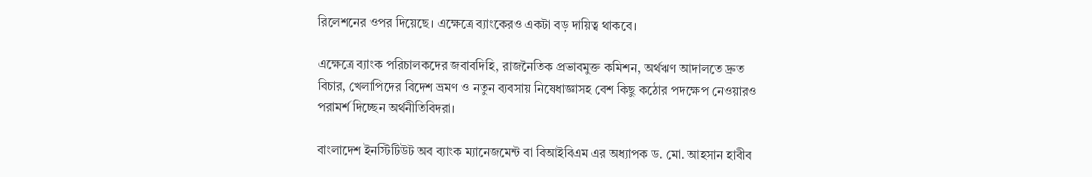রিলেশনের ওপর দিয়েছে। এক্ষেত্রে ব্যাংকেরও একটা বড় দায়িত্ব থাকবে।

এক্ষেত্রে ব্যাংক পরিচালকদের জবাবদিহি, রাজনৈতিক প্রভাবমুক্ত কমিশন, অর্থঋণ আদালতে দ্রুত বিচার, খেলাপিদের বিদেশ ভ্রমণ ও নতুন ব্যবসায় নিষেধাজ্ঞাসহ বেশ কিছু কঠোর পদক্ষেপ নেওয়ারও পরামর্শ দিচ্ছেন অর্থনীতিবিদরা।

বাংলাদেশ ইনস্টিটিউট অব ব্যাংক ম্যানেজমেন্ট বা বিআইবিএম এর অধ্যাপক ড. মো. আহসান হাবীব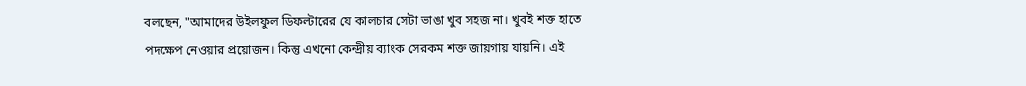বলছেন, "আমাদের উইলফুল ডিফল্টারের যে কালচার সেটা ভাঙা খুব সহজ না। খুবই শক্ত হাতে পদক্ষেপ নেওয়ার প্রয়োজন। কিন্তু এখনো কেন্দ্রীয় ব্যাংক সেরকম শক্ত জায়গায় যায়নি। এই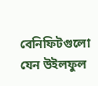বেনিফিটগুলো যেন উইলফুল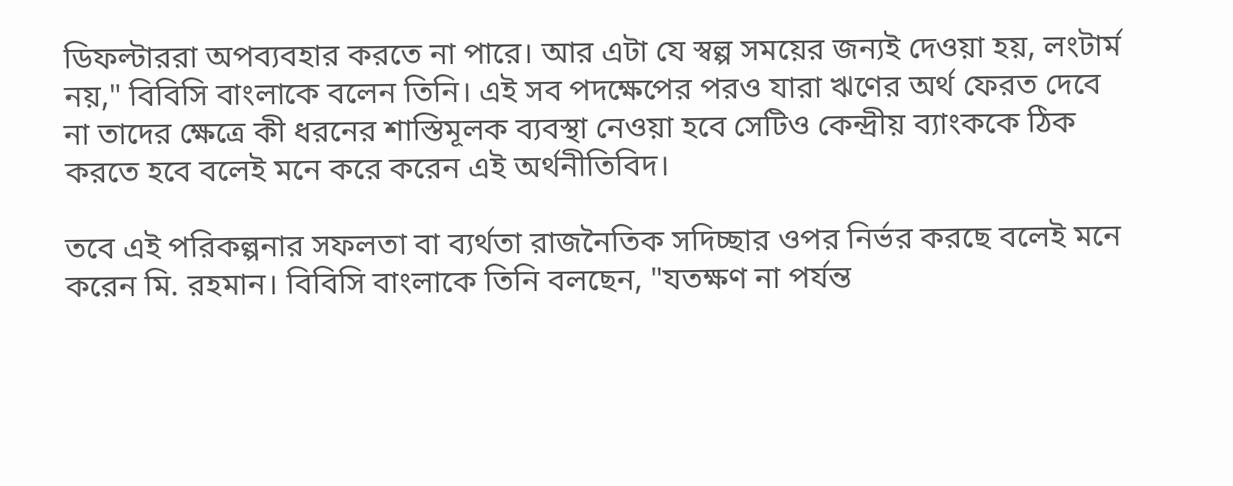ডিফল্টাররা অপব্যবহার করতে না পারে। আর এটা যে স্বল্প সময়ের জন্যই দেওয়া হয়, লংটার্ম নয়," বিবিসি বাংলাকে বলেন তিনি। এই সব পদক্ষেপের পরও যারা ঋণের অর্থ ফেরত দেবে না তাদের ক্ষেত্রে কী ধরনের শাস্তিমূলক ব্যবস্থা নেওয়া হবে সেটিও কেন্দ্রীয় ব্যাংককে ঠিক করতে হবে বলেই মনে করে করেন এই অর্থনীতিবিদ।

তবে এই পরিকল্পনার সফলতা বা ব্যর্থতা রাজনৈতিক সদিচ্ছার ওপর নির্ভর করছে বলেই মনে করেন মি. রহমান। বিবিসি বাংলাকে তিনি বলছেন, "যতক্ষণ না পর্যন্ত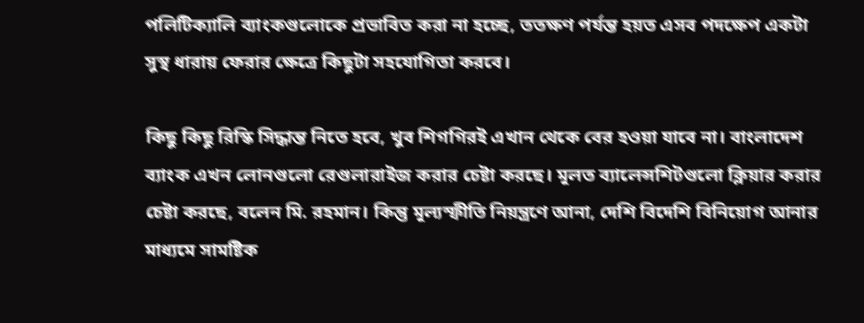পলিটিক্যালি ব্যাংকগুলোকে প্রভাবিত করা না হচ্ছে, ততক্ষণ পর্যন্ত হয়ত এসব পদক্ষেপ একটা সুস্থ ধারায় ফেরার ক্ষেত্রে কিছুটা সহযোগিতা করবে।

কিছু কিছু রিস্কি সিদ্ধান্ত নিতে হবে, খুব শিগগিরই এখান থেকে বের হওয়া যাবে না। বাংলাদেশ ব্যাংক এখন লোনগুলো রেগুলারাইজ করার চেষ্টা করছে। মূলত ব্যালেন্সশিটগুলো ক্লিয়ার করার চেষ্টা করছে, বলেন মি. রহমান। কিন্তু মূল্যস্ফীতি নিয়ন্ত্রণে আনা, দেশি বিদেশি বিনিয়োগ আনার মাধ্যমে সামষ্টিক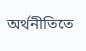অর্থনীতিতে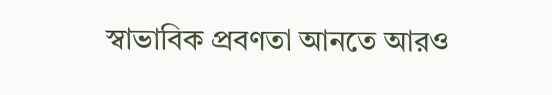স্বাভাবিক প্রবণতা আনতে আরও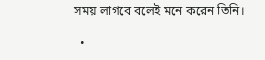সময় লাগবে বলেই মনে করেন তিনি।

  •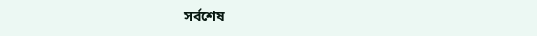সর্বশেষ